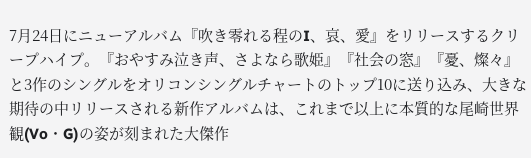7月24日にニューアルバム『吹き零れる程のI、哀、愛』をリリースするクリープハイプ。『おやすみ泣き声、さよなら歌姫』『社会の窓』『憂、燦々』と3作のシングルをオリコンシングルチャートのトップ10に送り込み、大きな期待の中リリースされる新作アルバムは、これまで以上に本質的な尾崎世界観(Vo・G)の姿が刻まれた大傑作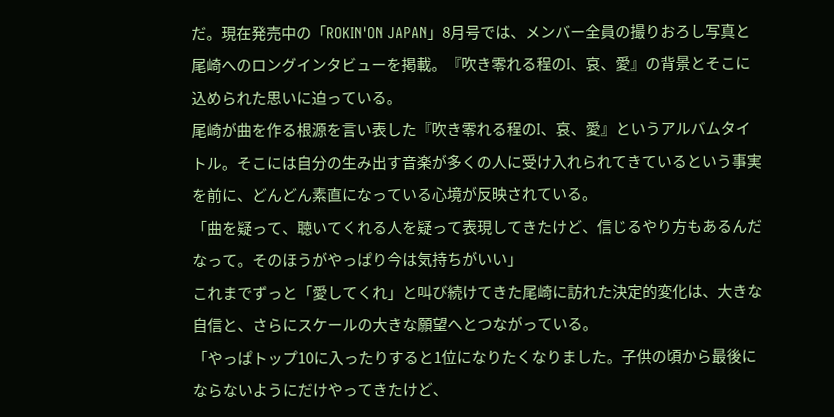だ。現在発売中の「ROKIN'ON JAPAN」8月号では、メンバー全員の撮りおろし写真と尾崎へのロングインタビューを掲載。『吹き零れる程のI、哀、愛』の背景とそこに込められた思いに迫っている。
尾崎が曲を作る根源を言い表した『吹き零れる程のI、哀、愛』というアルバムタイトル。そこには自分の生み出す音楽が多くの人に受け入れられてきているという事実を前に、どんどん素直になっている心境が反映されている。
「曲を疑って、聴いてくれる人を疑って表現してきたけど、信じるやり方もあるんだなって。そのほうがやっぱり今は気持ちがいい」
これまでずっと「愛してくれ」と叫び続けてきた尾崎に訪れた決定的変化は、大きな自信と、さらにスケールの大きな願望へとつながっている。
「やっぱトップ10に入ったりすると1位になりたくなりました。子供の頃から最後にならないようにだけやってきたけど、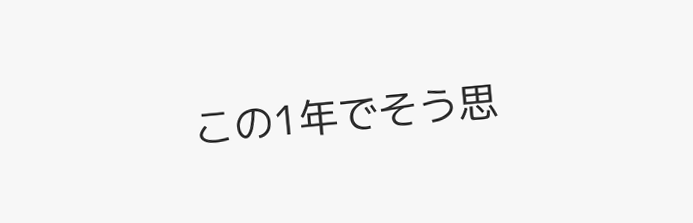この1年でそう思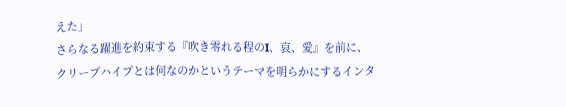えた」
さらなる躍進を約束する『吹き零れる程のI、哀、愛』を前に、クリープハイプとは何なのかというテーマを明らかにするインタ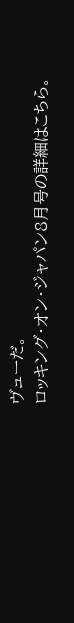ヴューだ。
ロッキング・オン・ジャパン8月号の詳細はこちら。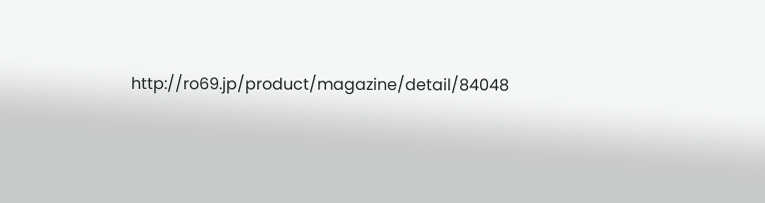http://ro69.jp/product/magazine/detail/84048